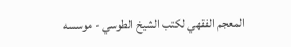المعجم الفقهي لکتب الشيخ الطوسي - موسسه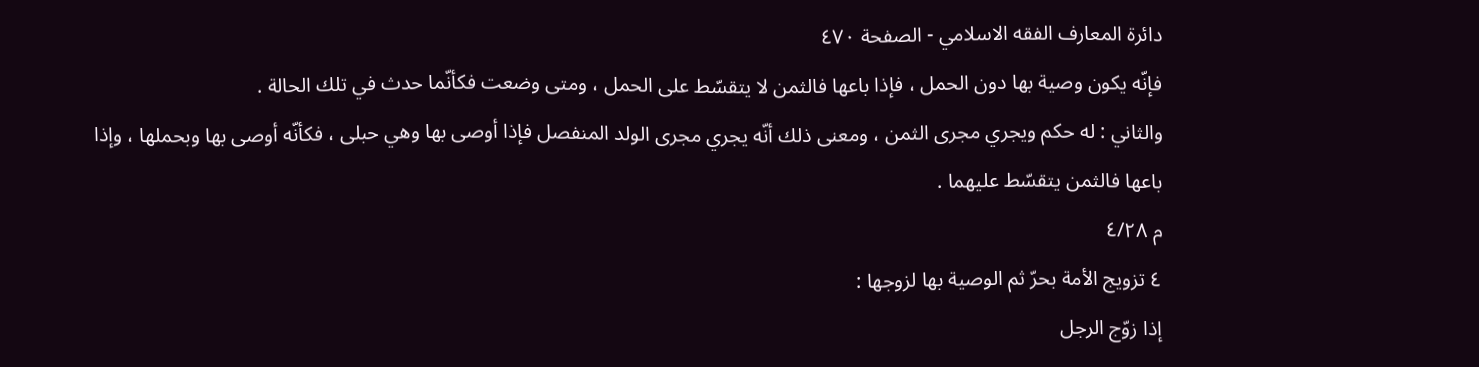دائرة المعارف الفقه الاسلامي - الصفحة ٤٧٠
فإنّه يكون وصية بها دون الحمل ، فإذا باعها فالثمن لا يتقسّط على الحمل ، ومتى وضعت فكأنّما حدث في تلك الحالة .
والثاني : له حكم ويجري مجرى الثمن ، ومعنى ذلك أنّه يجري مجرى الولد المنفصل فإذا أوصى بها وهي حبلى ، فكأنّه أوصى بها وبحملها ، وإذا باعها فالثمن يتقسّط عليهما .
م ٤/٢٨
٤ تزويج الأمة بحرّ ثم الوصية بها لزوجها :
إذا زوّج الرجل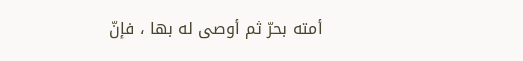أمته بحرّ ثم أوصى له بها ، فإنّ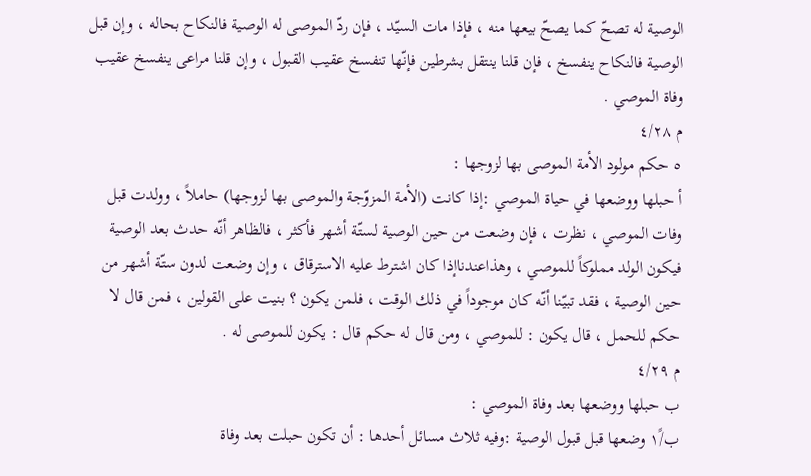الوصية له تصحّ كما يصحّ بيعها منه ، فإذا مات السيّد ، فإن ردّ الموصى له الوصية فالنكاح بحاله ، وإن قبل الوصية فالنكاح ينفسخ ، فإن قلنا ينتقل بشرطين فإنّها تنفسخ عقيب القبول ، وإن قلنا مراعى ينفسخ عقيب وفاة الموصي .
م ٤/٢٨
٥ حكم مولود الأمة الموصى بها لزوجها :
أ حبلها ووضعها في حياة الموصي :إذا كانت (الأمة المزوّجة والموصى بها لزوجها) حاملاً ، وولدت قبل وفات الموصي ، نظرت ، فإن وضعت من حين الوصية لستّة أشهر فأكثر ، فالظاهر أنّه حدث بعد الوصية فيكون الولد مملوكاً للموصي ، وهذاعندناإذا كان اشترط عليه الاسترقاق ، وإن وضعت لدون ستّة أشهر من حين الوصية ، فقد تبيّنا أنّه كان موجوداً في ذلك الوقت ، فلمن يكون ؟ بنيت على القولين ، فمن قال لا حكم للحمل ، قال يكون : للموصي ، ومن قال له حكم قال : يكون للموصى له .
م ٤/٢٩
ب حبلها ووضعها بعد وفاة الموصي :
ب/١ً وضعها قبل قبول الوصية :وفيه ثلاث مسائل أحدها : أن تكون حبلت بعد وفاة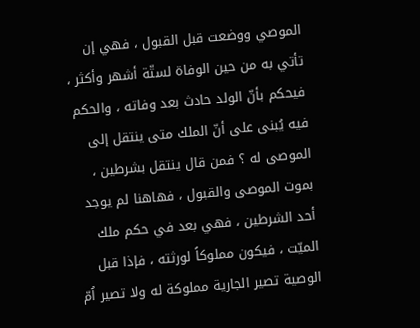الموصي ووضعت قبل القبول ، فهي إن تأتي به من حين الوفاة لستّة أشهر وأكثر ، فيحكم بأنّ الولد حادث بعد وفاته ، والحكم فيه يُبنى على أنّ الملك متى ينتقل إلى الموصى له ؟ فمن قال ينتقل بشرطين ، بموت الموصى والقبول ، فهاهنا لم يوجد أحد الشرطين ، فهي بعد في حكم ملك الميّت ، فيكون مملوكاً لورثته ، فإذا قبل الوصية تصير الجارية مملوكة له ولا تصير اُمّ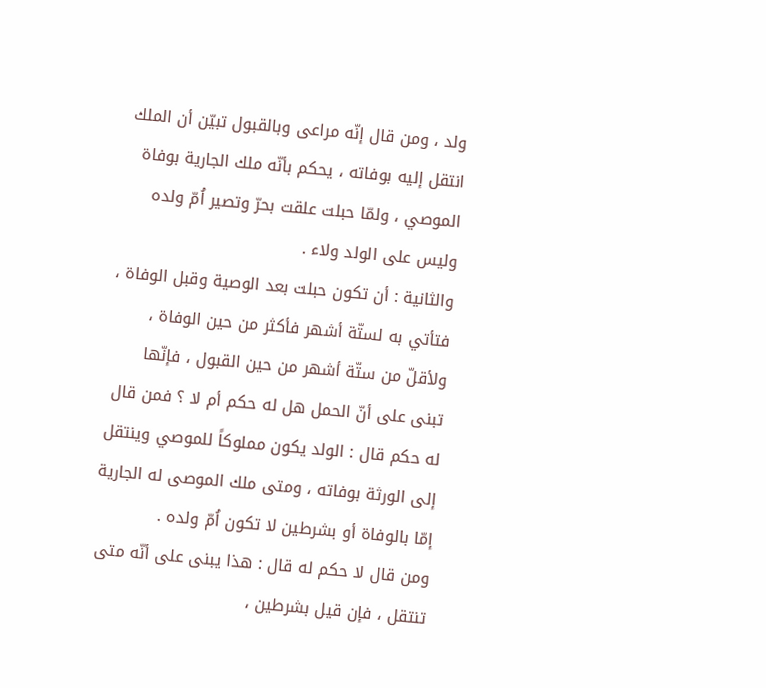ولد ، ومن قال إنّه مراعى وبالقبول تبيّن أن الملك انتقل إليه بوفاته ، يحكم بأنّه ملك الجارية بوفاة الموصي ، ولمّا حبلت علقت بحرّ وتصير اُمّ ولده وليس على الولد ولاء .
والثانية : أن تكون حبلت بعد الوصية وقبل الوفاة ، فتأتي به لستّة أشهر فأكثر من حين الوفاة ، ولأقلّ من ستّة أشهر من حين القبول ، فإنّها تبنى على أنّ الحمل هل له حكم أم لا ؟ فمن قال له حكم قال : الولد يكون مملوكاً للموصي وينتقل إلى الورثة بوفاته ، ومتى ملك الموصى له الجارية إمّا بالوفاة أو بشرطين لا تكون اُمّ ولده .
ومن قال لا حكم له قال : هذا يبنى على أنّه متى تنتقل ، فإن قيل بشرطين ،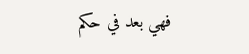فهي بعد في حكم